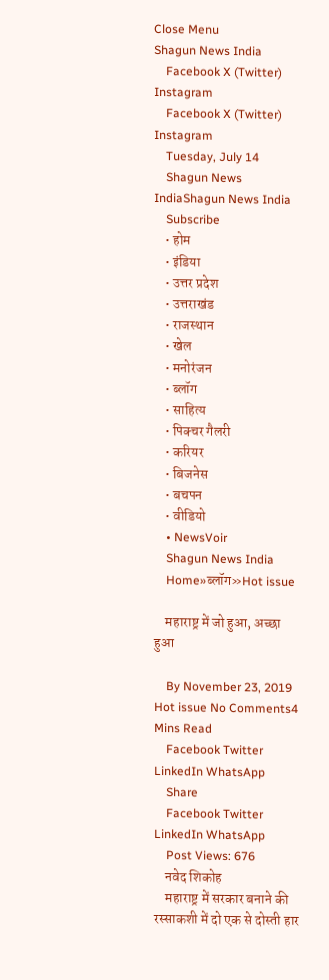Close Menu
Shagun News India
    Facebook X (Twitter) Instagram
    Facebook X (Twitter) Instagram
    Tuesday, July 14
    Shagun News IndiaShagun News India
    Subscribe
    • होम
    • इंडिया
    • उत्तर प्रदेश
    • उत्तराखंड
    • राजस्थान
    • खेल
    • मनोरंजन
    • ब्लॉग
    • साहित्य
    • पिक्चर गैलरी
    • करियर
    • बिजनेस
    • बचपन
    • वीडियो
    • NewsVoir
    Shagun News India
    Home»ब्लॉग»Hot issue

    महाराष्ट्र में जो हुआ, अच्छा हुआ

    By November 23, 2019 Hot issue No Comments4 Mins Read
    Facebook Twitter LinkedIn WhatsApp
    Share
    Facebook Twitter LinkedIn WhatsApp
    Post Views: 676
    नवेद शिकोह
    महाराष्ट्र में सरकार बनाने की रस्साकशी में दो एक से दोस्ती हार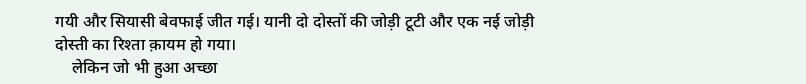गयी और सियासी बेवफाई जीत गई। यानी दो दोस्तों की जोड़ी टूटी और एक नई जोड़ी दोस्ती का रिश्ता क़ायम हो गया।
    लेकिन जो भी हुआ अच्छा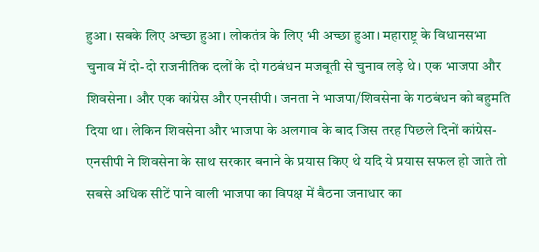हुआ। सबके लिए अच्छा हुआ। लोकतंत्र के लिए भी अच्छा हुआ। महाराष्ट्र के विधानसभा चुनाव में दो-दो राजनीतिक दलों के दो गठबंधन मजबूती से चुनाव लड़े थे। एक भाजपा और शिवसेना। और एक कांग्रेस और एनसीपी। जनता ने भाजपा/शिवसेना के गठबंधन को बहुमति दिया था। लेकिन शिवसेना और भाजपा के अलगाव के बाद जिस तरह पिछले दिनों कांग्रेस-एनसीपी ने शिवसेना के साथ सरकार बनाने के प्रयास किए थे यदि ये प्रयास सफल हो जाते तो सबसे अधिक सीटें पाने वाली भाजपा का विपक्ष में बैठना जनाधार का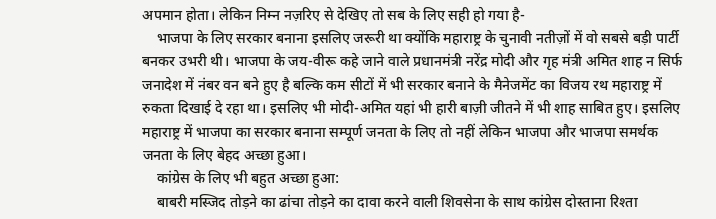अपमान होता। लेकिन निम्न नज़रिए से देखिए तो सब के लिए सही हो गया है-
    भाजपा के लिए सरकार बनाना इसलिए जरूरी था क्योंकि महाराष्ट्र के चुनावी नतीज़ों में वो सबसे बड़ी पार्टी बनकर उभरी थी। भाजपा के जय-वीरू कहे जाने वाले प्रधानमंत्री नरेंद्र मोदी और गृह मंत्री अमित शाह न सिर्फ जनादेश में नंबर वन बने हुए है बल्कि कम सीटों में भी सरकार बनाने के मैनेजमेंट का विजय रथ महाराष्ट्र में रुकता दिखाई दे रहा था। इसलिए भी मोदी-अमित यहां भी हारी बाज़ी जीतने में भी शाह साबित हुए। इसलिए महाराष्ट्र में भाजपा का सरकार बनाना सम्पूर्ण जनता के लिए तो नहीं लेकिन भाजपा और भाजपा समर्थक जनता के लिए बेहद अच्छा हुआ।
    कांग्रेस के लिए भी बहुत अच्छा हुआ:
    बाबरी मस्जिद तोड़ने का ढांचा तोड़ने का दावा करने वाली शिवसेना के साथ कांग्रेस दोस्ताना रिश्ता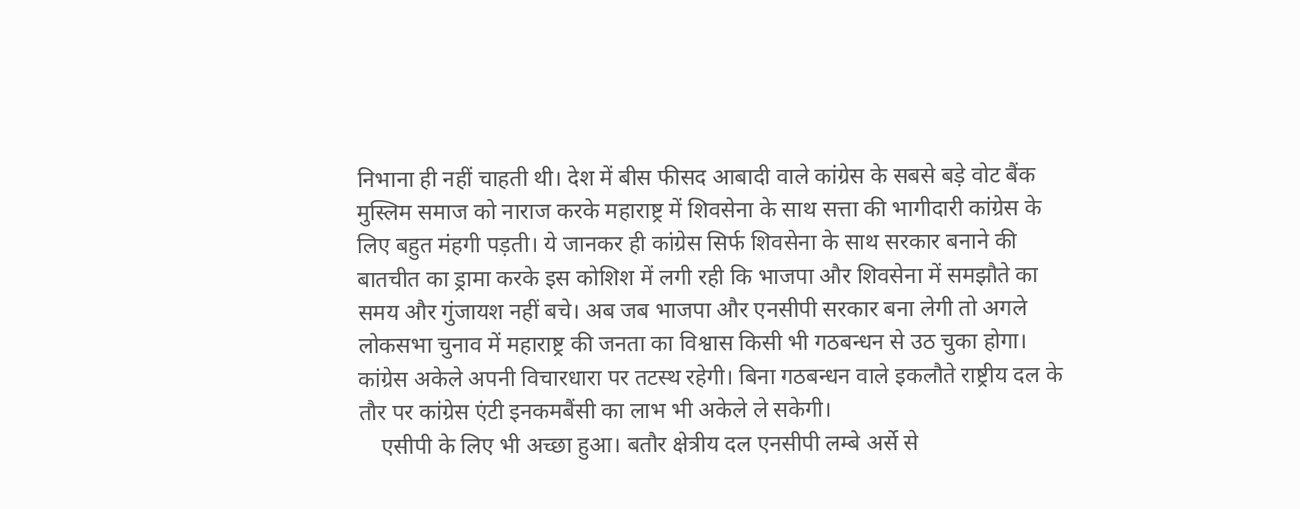निभाना ही नहीं चाहती थी। देश में बीस फीसद आबादी वाले कांग्रेस के सबसे बड़े वोट बैंक मुस्लिम समाज को नाराज करके महाराष्ट्र में शिवसेना के साथ सत्ता की भागीदारी कांग्रेस के लिए बहुत मंहगी पड़ती। ये जानकर ही कांग्रेस सिर्फ शिवसेना के साथ सरकार बनाने की बातचीत का ड्रामा करके इस कोशिश में लगी रही कि भाजपा और शिवसेना में समझौते का समय और गुंजायश नहीं बचे। अब जब भाजपा और एनसीपी सरकार बना लेगी तो अगले लोकसभा चुनाव में महाराष्ट्र की जनता का विश्वास किसी भी गठबन्धन से उठ चुका होगा। कांग्रेस अकेले अपनी विचारधारा पर तटस्थ रहेगी। बिना गठबन्धन वाले इकलौते राष्ट्रीय दल के तौर पर कांग्रेस एंटी इनकमबैंसी का लाभ भी अकेले ले सकेगी।
    एसीपी के लिए भी अच्छा हुआ। बतौर क्षेत्रीय दल एनसीपी लम्बे अर्से से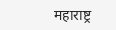महाराष्ट्र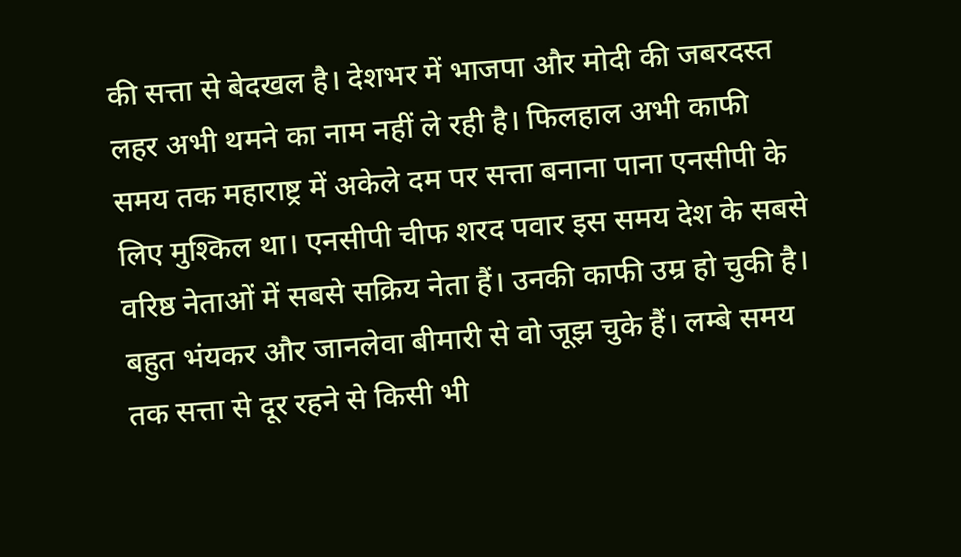की सत्ता से बेदखल है। देशभर में भाजपा और मोदी की जबरदस्त लहर अभी थमने का नाम नहीं ले रही है। फिलहाल अभी काफी समय तक महाराष्ट्र में अकेले दम पर सत्ता बनाना पाना एनसीपी के लिए मुश्किल था। एनसीपी चीफ शरद पवार इस समय देश के सबसे वरिष्ठ नेताओं में सबसे सक्रिय नेता हैं। उनकी काफी उम्र हो चुकी है। बहुत भंयकर और जानलेवा बीमारी से वो जूझ चुके हैं। लम्बे समय तक सत्ता से दूर रहने से किसी भी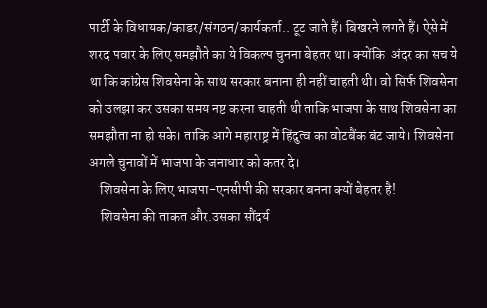पार्टी के विधायक/काडर/संगठन/कार्यकर्ता.. टूट जाते हैं। बिखरने लगते हैं। ऐसे में शरद पवार के लिए समझौते का ये विकल्प चुनना बेहतर था। क्योंकि  अंदर का सच ये था कि कांग्रेस शिवसेना के साथ सरकार बनाना ही नहीं चाहती थी। वो सिर्फ शिवसेना को उलझा कर उसका समय नष्ट करना चाहती थी ताकि भाजपा के साथ शिवसेना का समझौता ना हो सके। ताकि आगे महाराष्ट्र में हिंदुत्व का वोटबैंक बंट जाये। शिवसेना अगले चुनावों में भाजपा के जनाधार को कतर दे।
    शिवसेना के लिए भाजपा-एनसीपी की सरकार बनना क्यों बेहतर है!
    शिवसेना की ताकत और.उसका सौंदर्य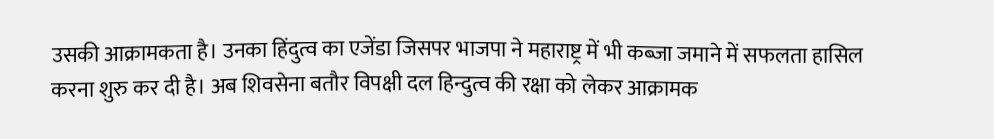उसकी आक्रामकता है। उनका हिंदुत्व का एजेंडा जिसपर भाजपा ने महाराष्ट्र में भी कब्जा जमाने में सफलता हासिल करना शुरु कर दी है। अब शिवसेना बतौर विपक्षी दल हिन्दुत्व की रक्षा को लेकर आक्रामक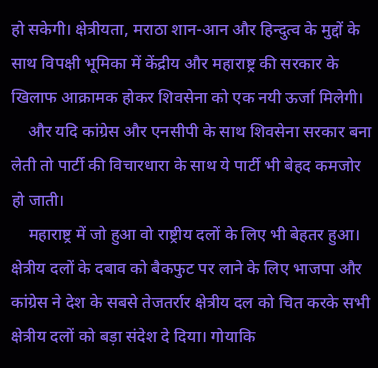हो सकेगी। क्षेत्रीयता, मराठा शान-आन और हिन्दुत्व के मुद्दों के साथ विपक्षी भूमिका में केंद्रीय और महाराष्ट्र की सरकार के खिलाफ आक्रामक होकर शिवसेना को एक नयी ऊर्जा मिलेगी।
    और यदि कांग्रेस और एनसीपी के साथ शिवसेना सरकार बना लेती तो पार्टी की विचारधारा के साथ ये पार्टी भी बेहद कमजोर हो जाती।
    महाराष्ट्र में जो हुआ वो राष्ट्रीय दलों के लिए भी बेहतर हुआ। क्षेत्रीय दलों के दबाव को बैकफुट पर लाने के लिए भाजपा और कांग्रेस ने देश के सबसे तेजतर्रार क्षेत्रीय दल को चित करके सभी क्षेत्रीय दलों को बड़ा संदेश दे दिया। गोयाकि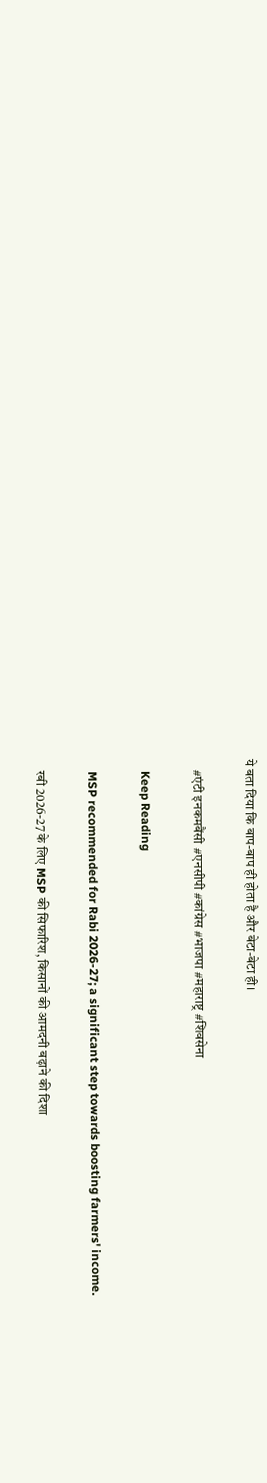ये बता दिया कि बाप-बाप ही होता है और बेटा-बेटा ही।

    #एंटी इनकमबैंसी #एनसीपी #कांग्रेस #भाजपा #महाराष्ट्र #शिवसेना

    Keep Reading

    MSP recommended for Rabi 2026-27; a significant step towards boosting farmers' income.

    रबी 2026-27 के लिए MSP की सिफारिश, किसानों की आमदनी बढ़ाने की दिशा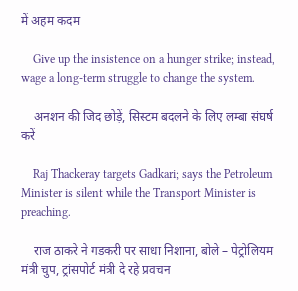में अहम कदम

    Give up the insistence on a hunger strike; instead, wage a long-term struggle to change the system.

    अनशन की जिद छोड़ें, सिस्टम बदलने के लिए लम्बा संघर्ष करें

    Raj Thackeray targets Gadkari; says the Petroleum Minister is silent while the Transport Minister is preaching.

    राज ठाकरे ने गडकरी पर साधा निशाना, बोले – पेट्रोलियम मंत्री चुप, ट्रांसपोर्ट मंत्री दे रहे प्रवचन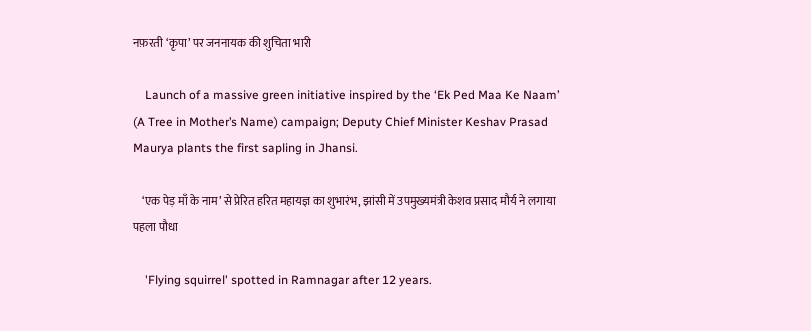नफ़रती ‘कृपा’ पर जननायक की शुचिता भारी

    Launch of a massive green initiative inspired by the ‘Ek Ped Maa Ke Naam’ (A Tree in Mother’s Name) campaign; Deputy Chief Minister Keshav Prasad Maurya plants the first sapling in Jhansi.

    ‘एक पेड़ माँ के नाम’ से प्रेरित हरित महायज्ञ का शुभारंभ, झांसी में उपमुख्यमंत्री केशव प्रसाद मौर्य ने लगाया पहला पौधा

    'Flying squirrel' spotted in Ramnagar after 12 years.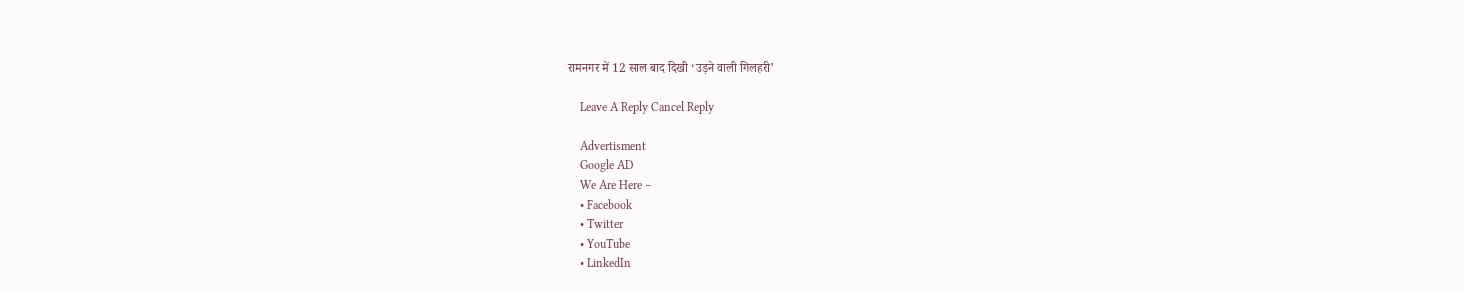रामनगर में 12 साल बाद दिखी ‘उड़ने वाली गिलहरी’

    Leave A Reply Cancel Reply

    Advertisment
    Google AD
    We Are Here –
    • Facebook
    • Twitter
    • YouTube
    • LinkedIn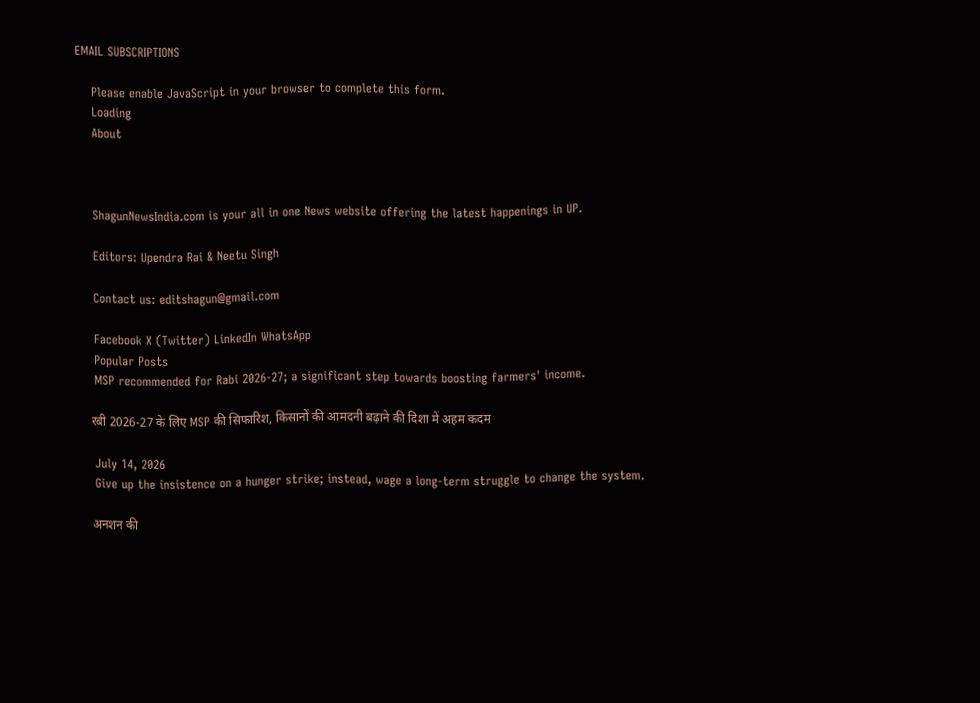EMAIL SUBSCRIPTIONS

    Please enable JavaScript in your browser to complete this form.
    Loading
    About



    ShagunNewsIndia.com is your all in one News website offering the latest happenings in UP.

    Editors: Upendra Rai & Neetu Singh

    Contact us: editshagun@gmail.com

    Facebook X (Twitter) LinkedIn WhatsApp
    Popular Posts
    MSP recommended for Rabi 2026-27; a significant step towards boosting farmers' income.

    रबी 2026-27 के लिए MSP की सिफारिश, किसानों की आमदनी बढ़ाने की दिशा में अहम कदम

    July 14, 2026
    Give up the insistence on a hunger strike; instead, wage a long-term struggle to change the system.

    अनशन की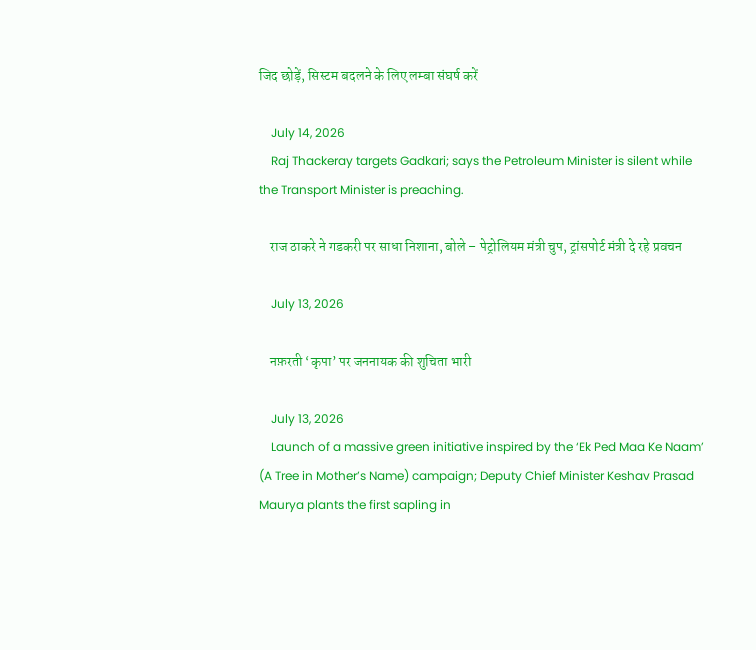जिद छोड़ें, सिस्टम बदलने के लिए लम्बा संघर्ष करें

    July 14, 2026
    Raj Thackeray targets Gadkari; says the Petroleum Minister is silent while the Transport Minister is preaching.

    राज ठाकरे ने गडकरी पर साधा निशाना, बोले – पेट्रोलियम मंत्री चुप, ट्रांसपोर्ट मंत्री दे रहे प्रवचन

    July 13, 2026

    नफ़रती ‘कृपा’ पर जननायक की शुचिता भारी

    July 13, 2026
    Launch of a massive green initiative inspired by the ‘Ek Ped Maa Ke Naam’ (A Tree in Mother’s Name) campaign; Deputy Chief Minister Keshav Prasad Maurya plants the first sapling in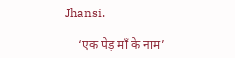Jhansi.

    ‘एक पेड़ माँ के नाम’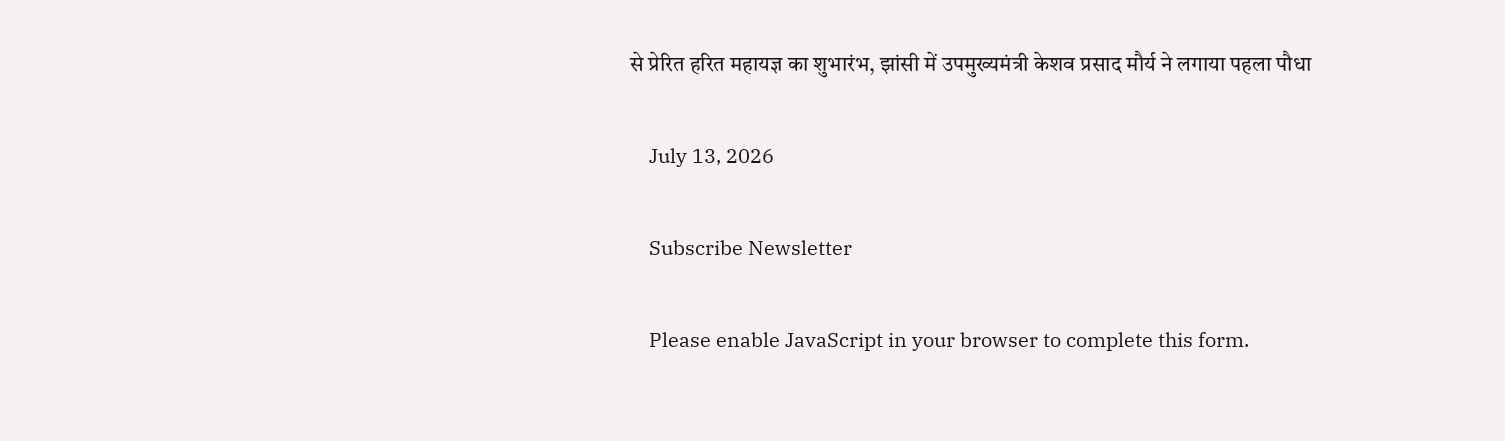से प्रेरित हरित महायज्ञ का शुभारंभ, झांसी में उपमुख्यमंत्री केशव प्रसाद मौर्य ने लगाया पहला पौधा

    July 13, 2026

    Subscribe Newsletter

    Please enable JavaScript in your browser to complete this form.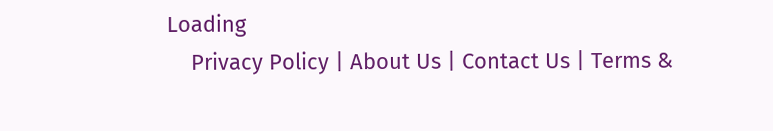Loading
    Privacy Policy | About Us | Contact Us | Terms &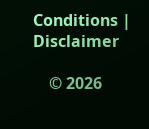Conditions | Disclaimer

    © 2026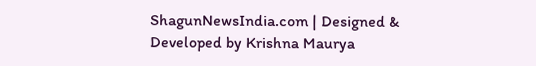ShagunNewsIndia.com | Designed & Developed by Krishna Maurya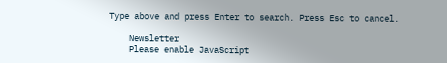Type above and press Enter to search. Press Esc to cancel.

    Newsletter
    Please enable JavaScript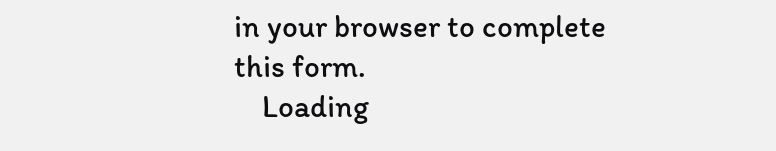in your browser to complete this form.
    Loading